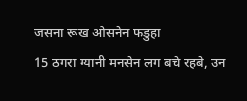जसना रूख ओसनेन फडुहा
15 ठगरा ग्यानी मनसेन लग बचे रहबे, उन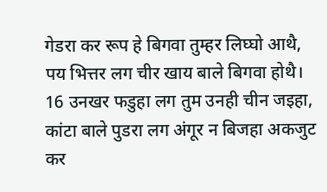गेडरा कर रूप हे बिगवा तुम्हर लिघ्घो आथै, पय भित्तर लग चीर खाय बाले बिगवा होथै। 16 उनखर फडुहा लग तुम उनही चीन जइहा, कांटा बाले पुडरा लग अंगूर न बिजहा अकजुट कर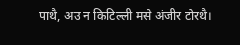पाथै, अउ न किटिल्ली मसे अंजीर टोरथै।